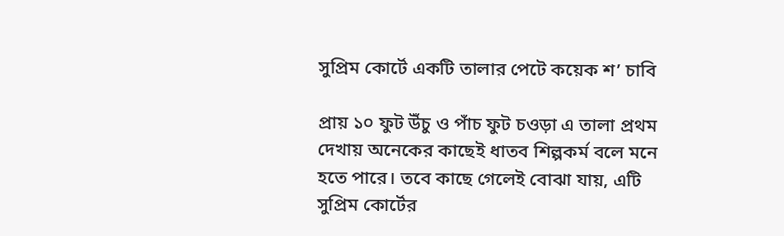সুপ্রিম কোর্টে একটি তালার পেটে কয়েক শ’ চাবি

প্রায় ১০ ফুট উঁচু ও পাঁচ ফুট চওড়া এ তালা প্রথম দেখায় অনেকের কাছেই ধাতব শিল্পকর্ম বলে মনে হতে পারে। তবে কাছে গেলেই বোঝা যায়, এটি সুপ্রিম কোর্টের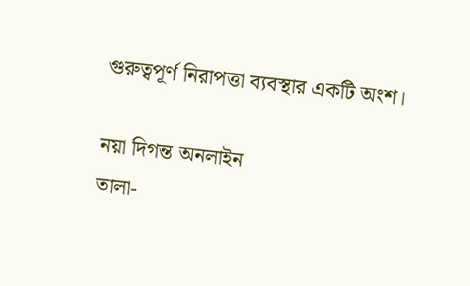গুরুত্বপূর্ণ নিরাপত্তা ব্যবস্থার একটি অংশ।

নয়া দিগন্ত অনলাইন
তালা-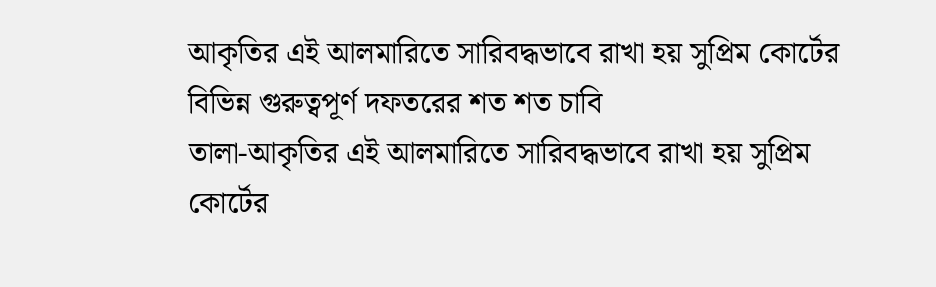আকৃতির এই আলমারিতে সারিবদ্ধভাবে রাখা হয় সুপ্রিম কোর্টের বিভিন্ন গুরুত্বপূর্ণ দফতরের শত শত চাবি
তালা-আকৃতির এই আলমারিতে সারিবদ্ধভাবে রাখা হয় সুপ্রিম কোর্টের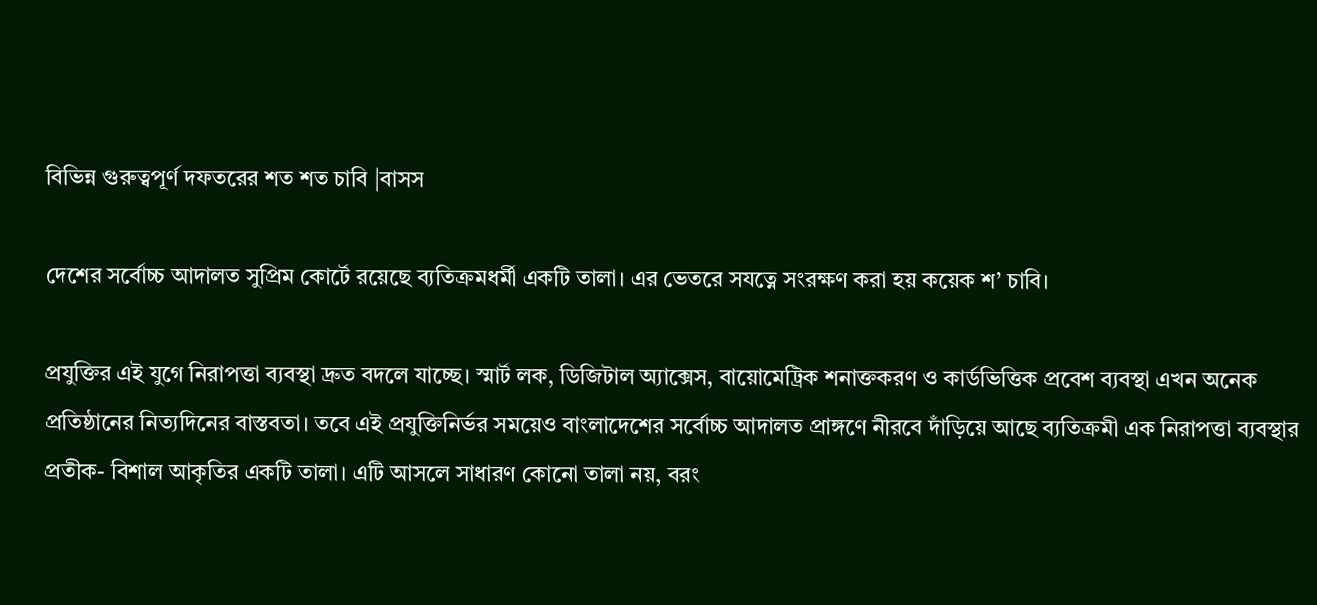বিভিন্ন গুরুত্বপূর্ণ দফতরের শত শত চাবি |বাসস

দেশের সর্বোচ্চ আদালত সুপ্রিম কোর্টে রয়েছে ব্যতিক্রমধর্মী একটি তালা। এর ভেতরে সযত্নে সংরক্ষণ করা হয় কয়েক শ’ চাবি।

প্রযুক্তির এই যুগে নিরাপত্তা ব্যবস্থা দ্রুত বদলে যাচ্ছে। স্মার্ট লক, ডিজিটাল অ্যাক্সেস, বায়োমেট্রিক শনাক্তকরণ ও কার্ডভিত্তিক প্রবেশ ব্যবস্থা এখন অনেক প্রতিষ্ঠানের নিত্যদিনের বাস্তবতা। তবে এই প্রযুক্তিনির্ভর সময়েও বাংলাদেশের সর্বোচ্চ আদালত প্রাঙ্গণে নীরবে দাঁড়িয়ে আছে ব্যতিক্রমী এক নিরাপত্তা ব্যবস্থার প্রতীক- বিশাল আকৃতির একটি তালা। এটি আসলে সাধারণ কোনো তালা নয়, বরং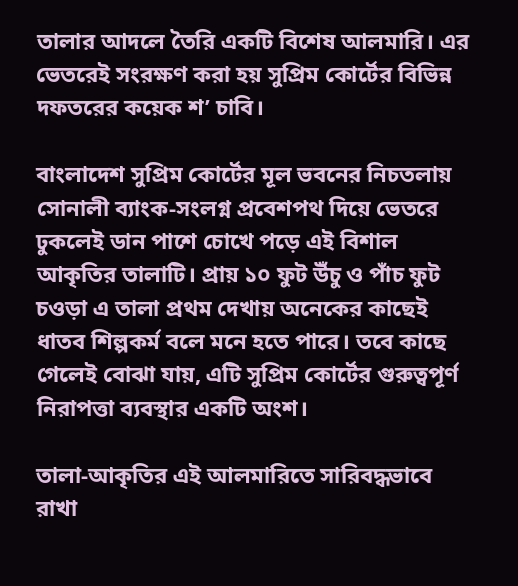তালার আদলে তৈরি একটি বিশেষ আলমারি। এর ভেতরেই সংরক্ষণ করা হয় সুপ্রিম কোর্টের বিভিন্ন দফতরের কয়েক শ’ চাবি।

বাংলাদেশ সুপ্রিম কোর্টের মূল ভবনের নিচতলায় সোনালী ব্যাংক-সংলগ্ন প্রবেশপথ দিয়ে ভেতরে ঢুকলেই ডান পাশে চোখে পড়ে এই বিশাল আকৃতির তালাটি। প্রায় ১০ ফুট উঁচু ও পাঁচ ফুট চওড়া এ তালা প্রথম দেখায় অনেকের কাছেই ধাতব শিল্পকর্ম বলে মনে হতে পারে। তবে কাছে গেলেই বোঝা যায়, এটি সুপ্রিম কোর্টের গুরুত্বপূর্ণ নিরাপত্তা ব্যবস্থার একটি অংশ।

তালা-আকৃতির এই আলমারিতে সারিবদ্ধভাবে রাখা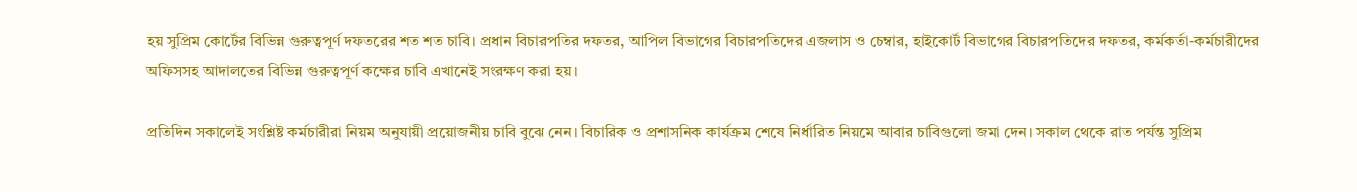হয় সুপ্রিম কোর্টের বিভিন্ন গুরুত্বপূর্ণ দফতরের শত শত চাবি। প্রধান বিচারপতির দফতর, আপিল বিভাগের বিচারপতিদের এজলাস ও চেম্বার, হাইকোর্ট বিভাগের বিচারপতিদের দফতর, কর্মকর্তা-কর্মচারীদের অফিসসহ আদালতের বিভিন্ন গুরুত্বপূর্ণ কক্ষের চাবি এখানেই সংরক্ষণ করা হয়।

প্রতিদিন সকালেই সংশ্লিষ্ট কর্মচারীরা নিয়ম অনুযায়ী প্রয়োজনীয় চাবি বুঝে নেন। বিচারিক ও প্রশাসনিক কার্যক্রম শেষে নির্ধারিত নিয়মে আবার চাবিগুলো জমা দেন। সকাল থেকে রাত পর্যন্ত সুপ্রিম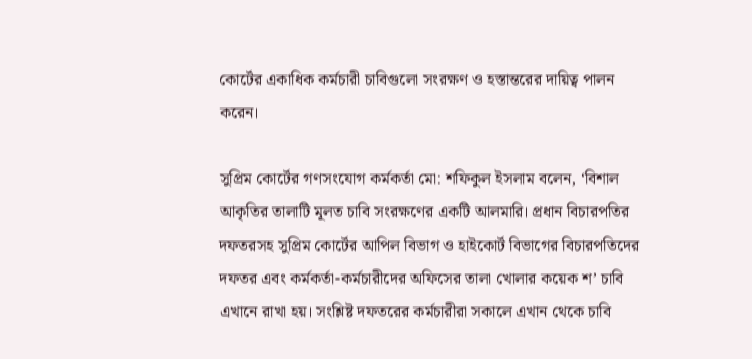কোর্টের একাধিক কর্মচারী চাবিগুলো সংরক্ষণ ও হস্তান্তরের দায়িত্ব পালন করেন।

সুপ্রিম কোর্টের গণসংযোগ কর্মকর্তা মো: শফিকুল ইসলাম বলেন, ‘বিশাল আকৃতির তালাটি মূলত চাবি সংরক্ষণের একটি আলমারি। প্রধান বিচারপতির দফতরসহ সুপ্রিম কোর্টের আপিল বিভাগ ও হাইকোর্ট বিভাগের বিচারপতিদের দফতর এবং কর্মকর্তা-কর্মচারীদের অফিসের তালা খোলার কয়েক শ’ চাবি এখানে রাখা হয়। সংশ্লিষ্ট দফতরের কর্মচারীরা সকালে এখান থেকে চাবি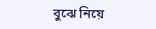বুঝে নিয়ে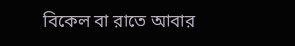বিকেল বা রাতে আবার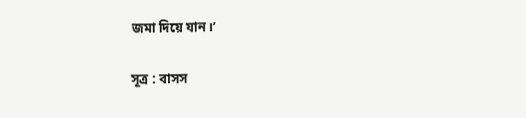জমা দিয়ে যান।’

সূত্র : বাসস